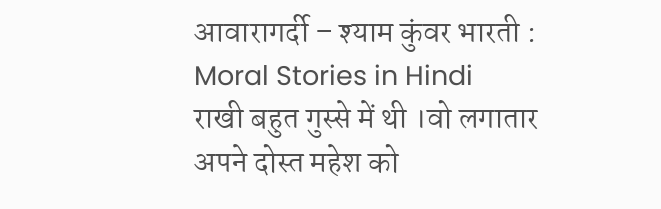आवारागर्दी – श्याम कुंवर भारती : Moral Stories in Hindi
राखी बहुत गुस्से में थी ।वो लगातार अपने दोस्त महेश को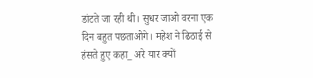डांटते जा रही थी। सुधर जाओ वरना एक दिन बहुत पछताओगे। महेश ने ढिठाई से हंसते हुए कहा_ अरे यार क्यों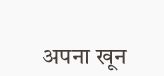अपना खून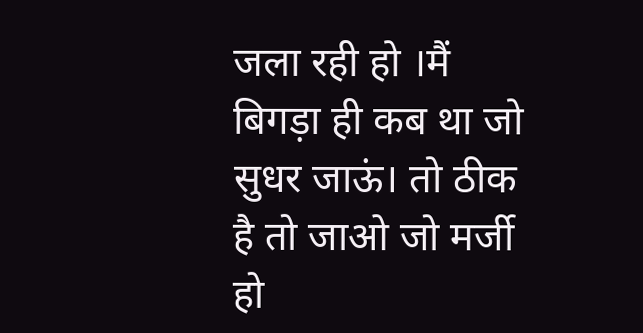जला रही हो ।मैं बिगड़ा ही कब था जो सुधर जाऊं। तो ठीक है तो जाओ जो मर्जी हो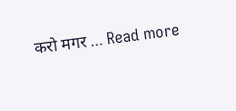करो मगर … Read more